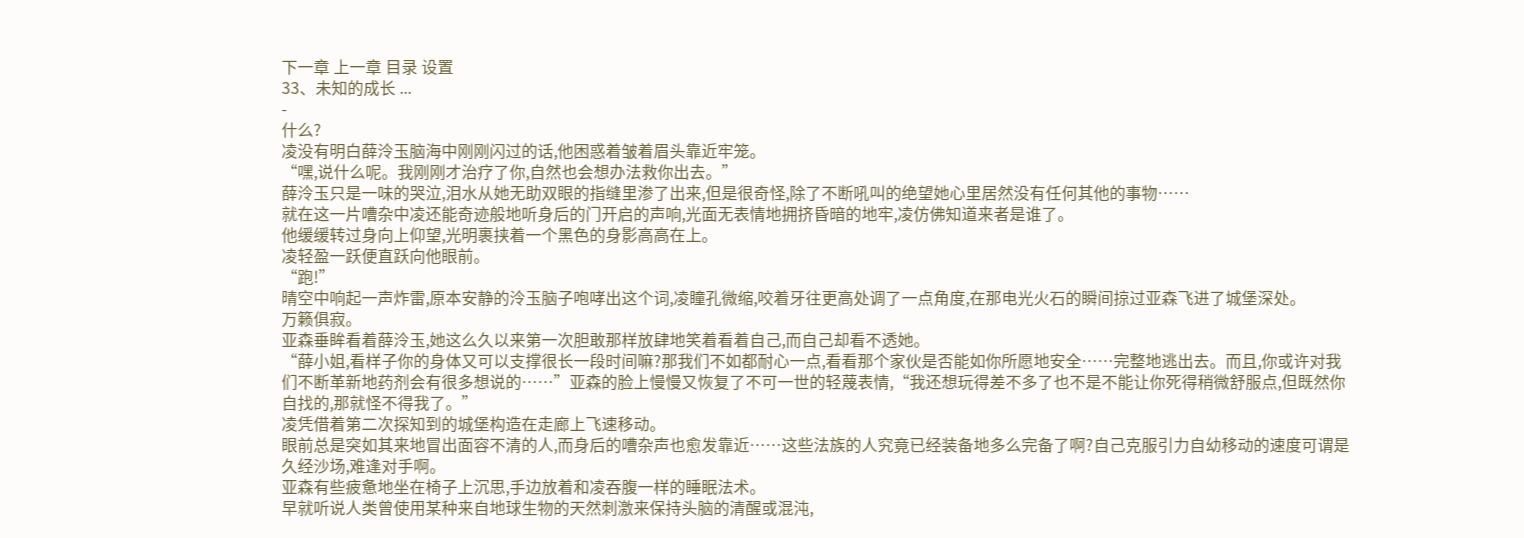下一章 上一章 目录 设置
33、未知的成长 ...
-
什么?
凌没有明白薛泠玉脑海中刚刚闪过的话,他困惑着皱着眉头靠近牢笼。
“嘿,说什么呢。我刚刚才治疗了你,自然也会想办法救你出去。”
薛泠玉只是一味的哭泣,泪水从她无助双眼的指缝里渗了出来,但是很奇怪,除了不断吼叫的绝望她心里居然没有任何其他的事物……
就在这一片嘈杂中凌还能奇迹般地听身后的门开启的声响,光面无表情地拥挤昏暗的地牢,凌仿佛知道来者是谁了。
他缓缓转过身向上仰望,光明裹挟着一个黑色的身影高高在上。
凌轻盈一跃便直跃向他眼前。
“跑!”
晴空中响起一声炸雷,原本安静的泠玉脑子咆哮出这个词,凌瞳孔微缩,咬着牙往更高处调了一点角度,在那电光火石的瞬间掠过亚森飞进了城堡深处。
万籁俱寂。
亚森垂眸看着薛泠玉,她这么久以来第一次胆敢那样放肆地笑着看着自己,而自己却看不透她。
“薛小姐,看样子你的身体又可以支撑很长一段时间嘛?那我们不如都耐心一点,看看那个家伙是否能如你所愿地安全……完整地逃出去。而且,你或许对我们不断革新地药剂会有很多想说的……”亚森的脸上慢慢又恢复了不可一世的轻蔑表情,“我还想玩得差不多了也不是不能让你死得稍微舒服点,但既然你自找的,那就怪不得我了。”
凌凭借着第二次探知到的城堡构造在走廊上飞速移动。
眼前总是突如其来地冒出面容不清的人,而身后的嘈杂声也愈发靠近……这些法族的人究竟已经装备地多么完备了啊?自己克服引力自幼移动的速度可谓是久经沙场,难逢对手啊。
亚森有些疲惫地坐在椅子上沉思,手边放着和凌吞腹一样的睡眠法术。
早就听说人类曾使用某种来自地球生物的天然刺激来保持头脑的清醒或混沌,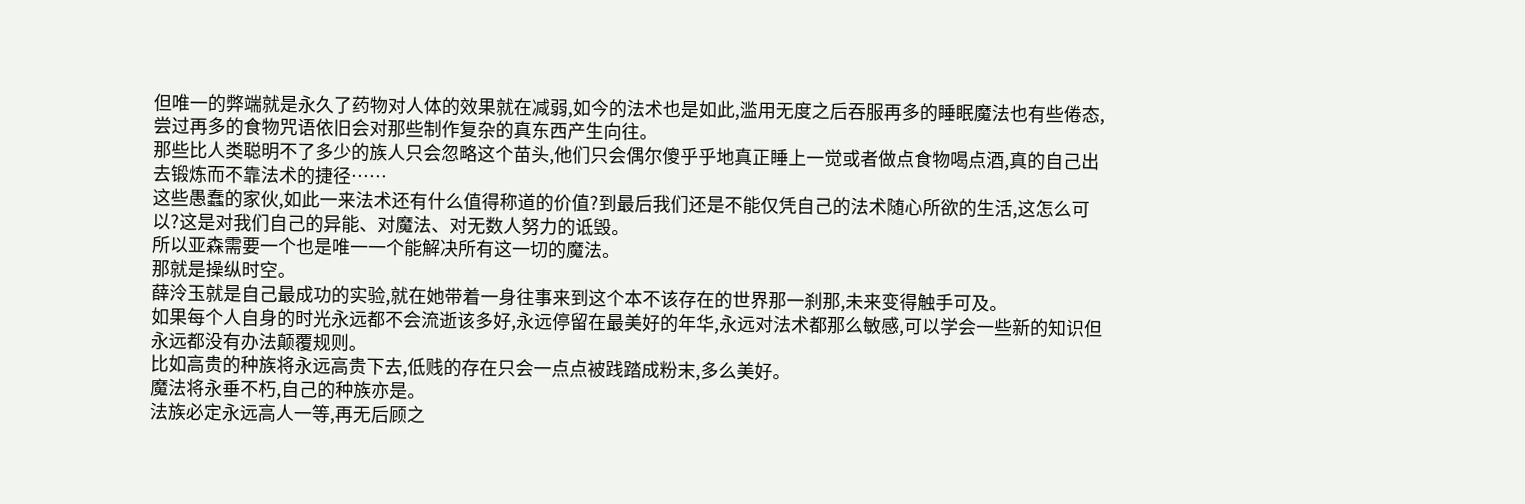但唯一的弊端就是永久了药物对人体的效果就在减弱,如今的法术也是如此,滥用无度之后吞服再多的睡眠魔法也有些倦态,尝过再多的食物咒语依旧会对那些制作复杂的真东西产生向往。
那些比人类聪明不了多少的族人只会忽略这个苗头,他们只会偶尔傻乎乎地真正睡上一觉或者做点食物喝点酒,真的自己出去锻炼而不靠法术的捷径……
这些愚蠢的家伙,如此一来法术还有什么值得称道的价值?到最后我们还是不能仅凭自己的法术随心所欲的生活,这怎么可以?这是对我们自己的异能、对魔法、对无数人努力的诋毁。
所以亚森需要一个也是唯一一个能解决所有这一切的魔法。
那就是操纵时空。
薛泠玉就是自己最成功的实验,就在她带着一身往事来到这个本不该存在的世界那一刹那,未来变得触手可及。
如果每个人自身的时光永远都不会流逝该多好,永远停留在最美好的年华,永远对法术都那么敏感,可以学会一些新的知识但永远都没有办法颠覆规则。
比如高贵的种族将永远高贵下去,低贱的存在只会一点点被践踏成粉末,多么美好。
魔法将永垂不朽,自己的种族亦是。
法族必定永远高人一等,再无后顾之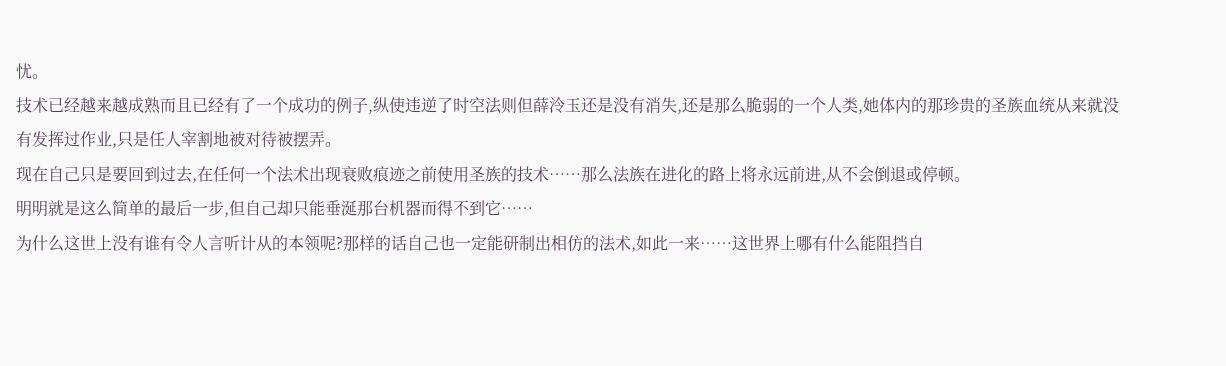忧。
技术已经越来越成熟而且已经有了一个成功的例子,纵使违逆了时空法则但薛泠玉还是没有消失,还是那么脆弱的一个人类,她体内的那珍贵的圣族血统从来就没有发挥过作业,只是任人宰割地被对待被摆弄。
现在自己只是要回到过去,在任何一个法术出现衰败痕迹之前使用圣族的技术……那么法族在进化的路上将永远前进,从不会倒退或停顿。
明明就是这么简单的最后一步,但自己却只能垂涎那台机器而得不到它……
为什么这世上没有谁有令人言听计从的本领呢?那样的话自己也一定能研制出相仿的法术,如此一来……这世界上哪有什么能阻挡自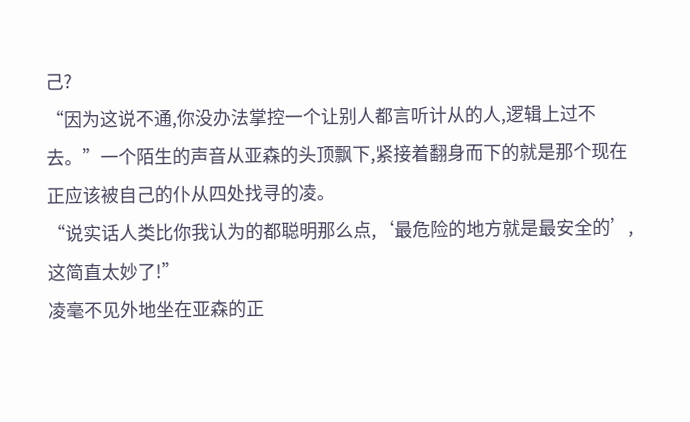己?
“因为这说不通,你没办法掌控一个让别人都言听计从的人,逻辑上过不去。”一个陌生的声音从亚森的头顶飘下,紧接着翻身而下的就是那个现在正应该被自己的仆从四处找寻的凌。
“说实话人类比你我认为的都聪明那么点,‘最危险的地方就是最安全的’,这简直太妙了!”
凌毫不见外地坐在亚森的正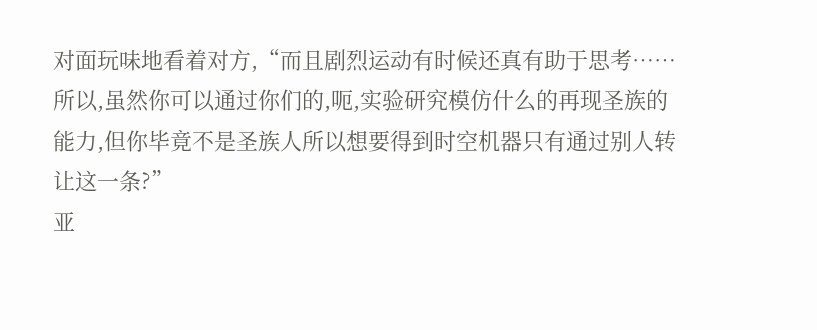对面玩味地看着对方,“而且剧烈运动有时候还真有助于思考……所以,虽然你可以通过你们的,呃,实验研究模仿什么的再现圣族的能力,但你毕竟不是圣族人所以想要得到时空机器只有通过别人转让这一条?”
亚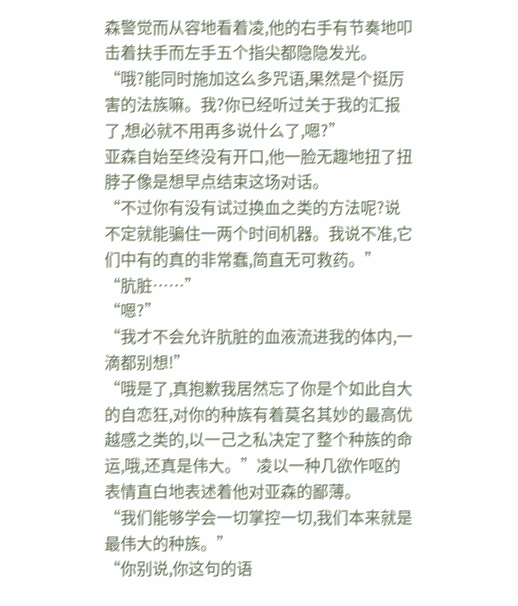森警觉而从容地看着凌,他的右手有节奏地叩击着扶手而左手五个指尖都隐隐发光。
“哦?能同时施加这么多咒语,果然是个挺厉害的法族嘛。我?你已经听过关于我的汇报了,想必就不用再多说什么了,嗯?”
亚森自始至终没有开口,他一脸无趣地扭了扭脖子像是想早点结束这场对话。
“不过你有没有试过换血之类的方法呢?说不定就能骗住一两个时间机器。我说不准,它们中有的真的非常蠢,简直无可救药。”
“肮脏……”
“嗯?”
“我才不会允许肮脏的血液流进我的体内,一滴都别想!”
“哦是了,真抱歉我居然忘了你是个如此自大的自恋狂,对你的种族有着莫名其妙的最高优越感之类的,以一己之私决定了整个种族的命运,哦,还真是伟大。”凌以一种几欲作呕的表情直白地表述着他对亚森的鄙薄。
“我们能够学会一切掌控一切,我们本来就是最伟大的种族。”
“你别说,你这句的语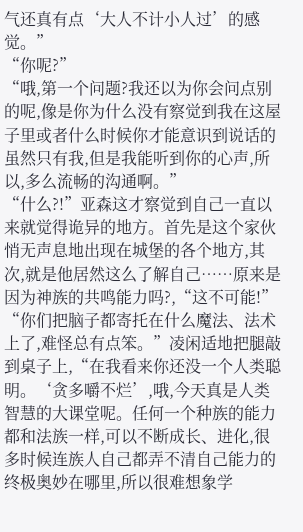气还真有点‘大人不计小人过’的感觉。”
“你呢?”
“哦,第一个问题?我还以为你会问点别的呢,像是你为什么没有察觉到我在这屋子里或者什么时候你才能意识到说话的虽然只有我,但是我能听到你的心声,所以,多么流畅的沟通啊。”
“什么?!”亚森这才察觉到自己一直以来就觉得诡异的地方。首先是这个家伙悄无声息地出现在城堡的各个地方,其次,就是他居然这么了解自己……原来是因为神族的共鸣能力吗?,“这不可能!”
“你们把脑子都寄托在什么魔法、法术上了,难怪总有点笨。”凌闲适地把腿敲到桌子上,“在我看来你还没一个人类聪明。‘贪多嚼不烂’,哦,今天真是人类智慧的大课堂呢。任何一个种族的能力都和法族一样,可以不断成长、进化,很多时候连族人自己都弄不清自己能力的终极奥妙在哪里,所以很难想象学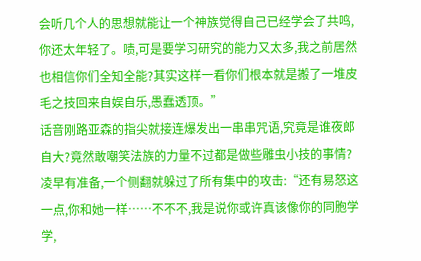会听几个人的思想就能让一个神族觉得自己已经学会了共鸣,你还太年轻了。啧,可是要学习研究的能力又太多,我之前居然也相信你们全知全能?其实这样一看你们根本就是搬了一堆皮毛之技回来自娱自乐,愚蠢透顶。”
话音刚路亚森的指尖就接连爆发出一串串咒语,究竟是谁夜郎自大?竟然敢嘲笑法族的力量不过都是做些雕虫小技的事情?
凌早有准备,一个侧翻就躲过了所有集中的攻击:“还有易怒这一点,你和她一样……不不不,我是说你或许真该像你的同胞学学,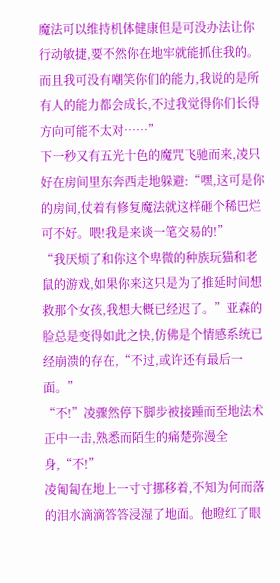魔法可以维持机体健康但是可没办法让你行动敏捷,要不然你在地牢就能抓住我的。而且我可没有嘲笑你们的能力,我说的是所有人的能力都会成长,不过我觉得你们长得方向可能不太对……”
下一秒又有五光十色的魔咒飞驰而来,凌只好在房间里东奔西走地躲避:“嘿,这可是你的房间,仗着有修复魔法就这样砸个稀巴烂可不好。喂!我是来谈一笔交易的!”
“我厌烦了和你这个卑微的种族玩猫和老鼠的游戏,如果你来这只是为了推延时间想救那个女孩,我想大概已经迟了。”亚森的脸总是变得如此之快,仿佛是个情感系统已经崩溃的存在,“不过,或许还有最后一面。”
“不!”凌骤然停下脚步被接踵而至地法术正中一击,熟悉而陌生的痛楚弥漫全身,“不!”
凌匍匐在地上一寸寸挪移着,不知为何而落的泪水滴滴答答浸湿了地面。他瞪红了眼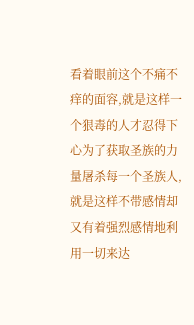看着眼前这个不痛不痒的面容,就是这样一个狠毒的人才忍得下心为了获取圣族的力量屠杀每一个圣族人,就是这样不带感情却又有着强烈感情地利用一切来达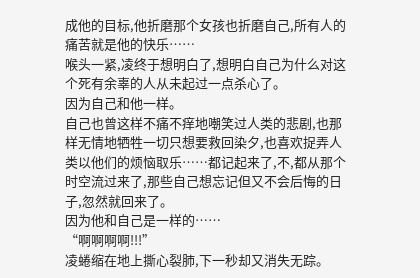成他的目标,他折磨那个女孩也折磨自己,所有人的痛苦就是他的快乐……
喉头一紧,凌终于想明白了,想明白自己为什么对这个死有余辜的人从未起过一点杀心了。
因为自己和他一样。
自己也曾这样不痛不痒地嘲笑过人类的悲剧,也那样无情地牺牲一切只想要救回染夕,也喜欢捉弄人类以他们的烦恼取乐……都记起来了,不,都从那个时空流过来了,那些自己想忘记但又不会后悔的日子,忽然就回来了。
因为他和自己是一样的……
“啊啊啊啊!!!”
凌蜷缩在地上撕心裂肺,下一秒却又消失无踪。